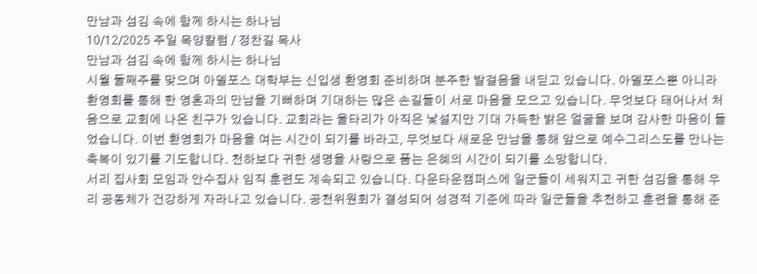만남과 섬김 속에 함께 하시는 하나님
10/12/2025 주일 목양칼럼 / 정찬길 목사
만남과 섬김 속에 함께 하시는 하나님
시월 둘째주를 맞으며 아델포스 대학부는 신입생 환영회 준비하며 분주한 발걸음을 내딛고 있습니다. 아델포스뿐 아니라 환영회를 통해 한 영혼과의 만남을 기뻐하며 기대하는 많은 손길들이 서로 마음을 모으고 있습니다. 무엇보다 태어나서 처음으로 교회에 나온 친구가 있습니다. 교회라는 울타리가 아직은 낯설지만 기대 가득한 밝은 얼굴을 보며 감사한 마음이 들었습니다. 이번 환영회가 마음을 여는 시간이 되기를 바라고, 무엇보다 새로운 만남을 통해 앞으로 예수그리스도를 만나는 축복이 있기를 기도합니다. 천하보다 귀한 생명을 사랑으로 품는 은혜의 시간이 되기를 소망합니다.
서리 집사회 모임과 안수집사 임직 훈련도 계속되고 있습니다. 다운타운캠퍼스에 일군들이 세워지고 귀한 섬김을 통해 우리 공동체가 건강하게 자라나고 있습니다. 공천위원회가 결성되어 성경적 기준에 따라 일군들을 추천하고 훈련을 통해 준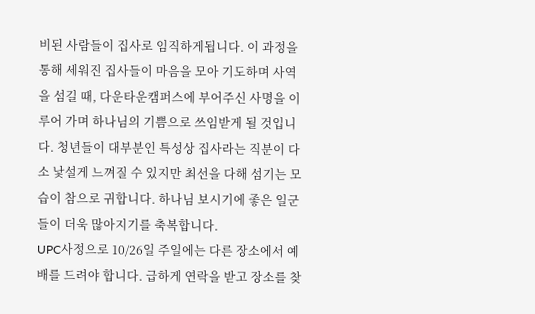비된 사람들이 집사로 임직하게됩니다. 이 과정을 통해 세워진 집사들이 마음을 모아 기도하며 사역을 섬길 때, 다운타운캠퍼스에 부어주신 사명을 이루어 가며 하나님의 기쁨으로 쓰임받게 될 것입니다. 청년들이 대부분인 특성상 집사라는 직분이 다소 낯설게 느껴질 수 있지만 최선을 다해 섬기는 모습이 참으로 귀합니다. 하나님 보시기에 좋은 일군들이 더욱 많아지기를 축복합니다.
UPC사정으로 10/26일 주일에는 다른 장소에서 예배를 드려야 합니다. 급하게 연락을 받고 장소를 찾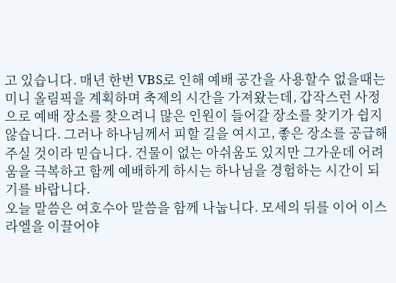고 있습니다. 매년 한번 VBS로 인해 예배 공간을 사용할수 없을때는 미니 올림픽을 계획하며 축제의 시간을 가져왔는데, 갑작스런 사정으로 예배 장소를 찾으려니 많은 인원이 들어갈 장소를 찾기가 쉽지 않습니다. 그러나 하나님께서 피할 길을 여시고, 좋은 장소를 공급해 주실 것이라 믿습니다. 건물이 없는 아쉬움도 있지만 그가운데 어려움을 극복하고 함께 예배하게 하시는 하나님을 경험하는 시간이 되기를 바랍니다.
오늘 말씀은 여호수아 말씀을 함께 나눕니다. 모세의 뒤를 이어 이스라엘을 이끌어야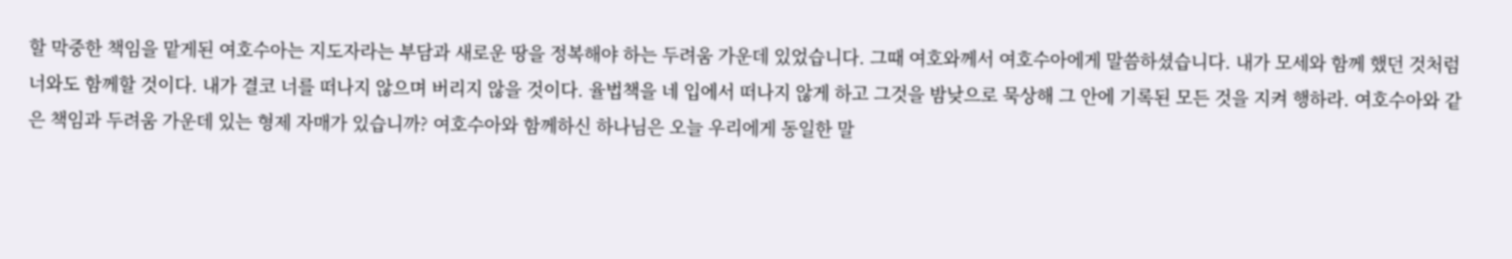할 막중한 책임을 맡게된 여호수아는 지도자라는 부담과 새로운 땅을 정복해야 하는 두려움 가운데 있었습니다. 그때 여호와께서 여호수아에게 말씀하셨습니다. 내가 모세와 함께 했던 것처럼 너와도 함께할 것이다. 내가 결코 너를 떠나지 않으며 버리지 않을 것이다. 율법책을 네 입에서 떠나지 않게 하고 그것을 밤낮으로 묵상해 그 안에 기록된 모든 것을 지켜 행하라. 여호수아와 같은 책임과 두려움 가운데 있는 형제 자매가 있습니까? 여호수아와 함께하신 하나님은 오늘 우리에게 동일한 말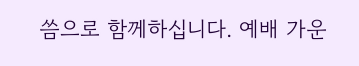씀으로 함께하십니다. 예배 가운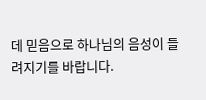데 믿음으로 하나님의 음성이 들려지기를 바랍니다.